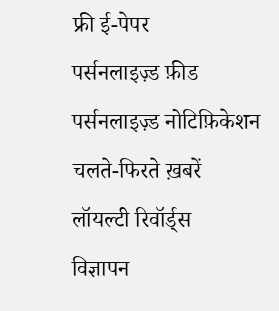फ्री ई-पेपर
पर्सनलाइज़्ड फ़ीड
पर्सनलाइज़्ड नोटिफ़िकेशन
चलते-फिरते ख़बरें
लॉयल्टी रिवॉर्ड्स
विज्ञापन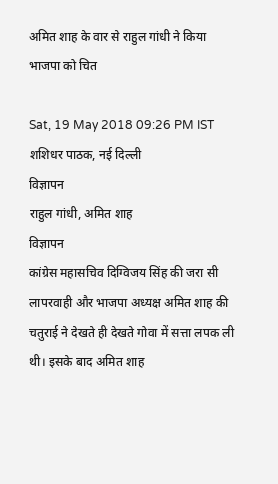अमित शाह के वार से राहुल गांधी ने किया भाजपा को चित

Sat, 19 May 2018 09:26 PM IST
शशिधर पाठक, नई दिल्ली
विज्ञापन
राहुल गांधी, अमित शाह
विज्ञापन
कांग्रेस महासचिव दिग्विजय सिंह की जरा सी लापरवाही और भाजपा अध्यक्ष अमित शाह की चतुराई ने देखते ही देखते गोवा में सत्ता लपक ली थी। इसके बाद अमित शाह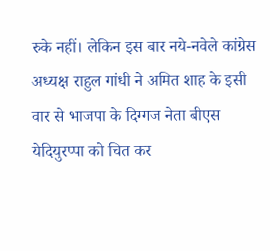रुके नहीं। लेकिन इस बार नये-नवेले कांग्रेस अध्यक्ष राहुल गांधी ने अमित शाह के इसी वार से भाजपा के दिग्गज नेता बीएस येदियुरप्पा को चित कर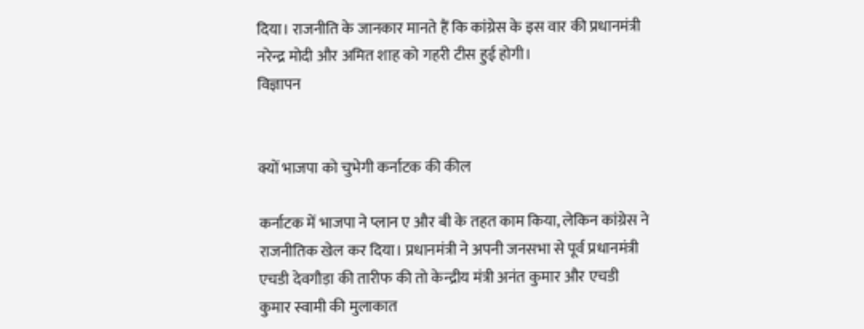दिया। राजनीति के जानकार मानते हैं कि कांग्रेस के इस वार की प्रधानमंत्री नरेन्द्र मोदी और अमित शाह को गहरी टीस हुई होगी।
विज्ञापन


क्यों भाजपा को चुभेगी कर्नाटक की कील

कर्नाटक में भाजपा ने प्लान ए और बी के तहत काम किया, लेकिन कांग्रेस ने राजनीतिक खेल कर दिया। प्रधानमंत्री ने अपनी जनसभा से पूर्व प्रधानमंत्री एचडी देवगौड़ा की तारीफ की तो केन्द्रीय मंत्री अनंत कुमार और एचडी कुमार स्वामी की मुलाकात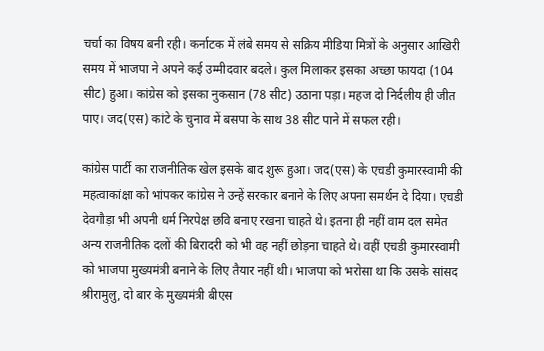चर्चा का विषय बनी रही। कर्नाटक में लंबे समय से सक्रिय मीडिया मित्रों के अनुसार आखिरी समय में भाजपा ने अपने कई उम्मीदवार बदले। कुल मिलाकर इसका अच्छा फायदा (104 सीट) हुआ। कांग्रेस को इसका नुकसान (78 सीट) उठाना पड़ा। महज दो निर्दलीय ही जीत पाए। जद(एस) कांटे के चुनाव में बसपा के साथ 38 सीट पाने में सफल रही।

कांग्रेस पार्टी का राजनीतिक खेल इसके बाद शुरू हुआ। जद(एस) के एचडी कुमारस्वामी की महत्वाकांक्षा को भांपकर कांग्रेस ने उन्हें सरकार बनाने के लिए अपना समर्थन दे दिया। एचडी देवगौड़ा भी अपनी धर्म निरपेक्ष छवि बनाए रखना चाहते थे। इतना ही नहीं वाम दल समेत अन्य राजनीतिक दलों की बिरादरी को भी वह नहीं छोड़ना चाहते थे। वहीं एचडी कुमारस्वामी को भाजपा मुख्यमंत्री बनाने के लिए तैयार नहीं थी। भाजपा को भरोसा था कि उसके सांसद श्रीरामुलु, दो बार के मुख्यमंत्री बीएस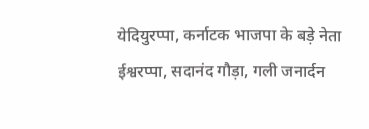येदियुरप्पा, कर्नाटक भाजपा के बड़े नेता ईश्वरप्पा, सदानंद गौड़ा, गली जनार्दन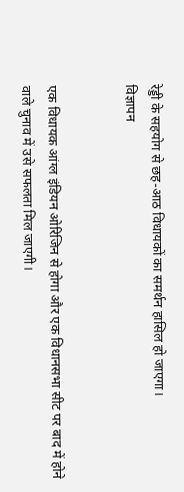रेड्डी के सहयोग से छह-आठ विधायकों का समर्थन हासिल हो जाएगा।
विज्ञापन


एक विधायक आंग्ल इंडियन ओरिजिन से होगा और एक विधानसभा सीट पर बाद में होने वाले चुनाव में उसे सफलता मिल जाएगी।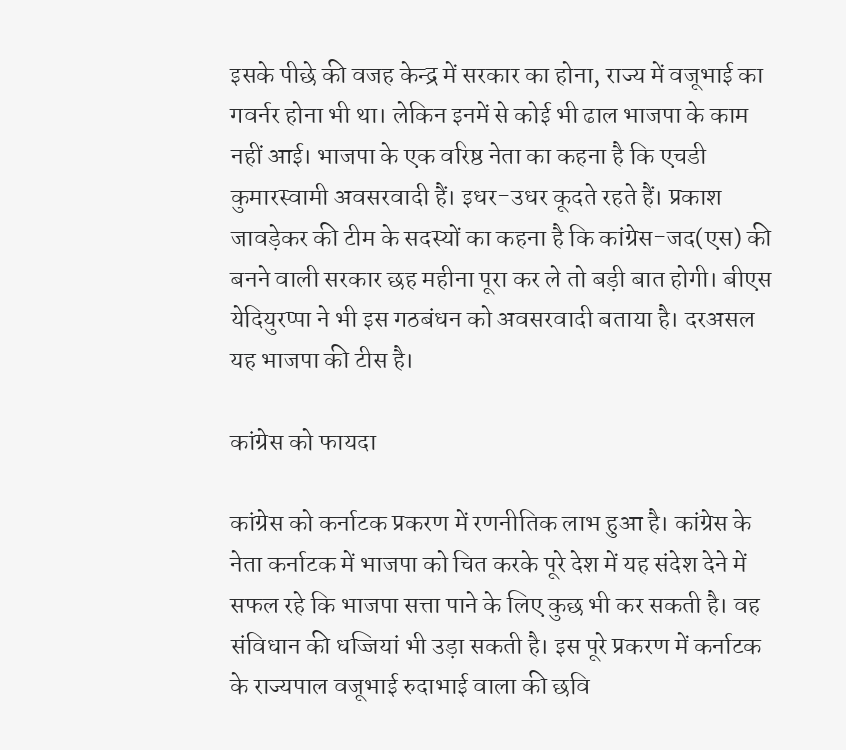इसके पीछे की वजह केन्द्र में सरकार का होना, राज्य में वजूभाई का गवर्नर होना भी था। लेकिन इनमें से कोई भी ढाल भाजपा के काम नहीं आई। भाजपा के एक वरिष्ठ नेता का कहना है कि एचडी कुमारस्वामी अवसरवादी हैं। इधर-उधर कूदते रहते हैं। प्रकाश जावड़ेकर की टीम के सदस्यों का कहना है कि कांग्रेस-जद(एस) की बनने वाली सरकार छह महीना पूरा कर ले तो बड़ी बात होगी। बीएस येदियुरप्पा ने भी इस गठबंधन को अवसरवादी बताया है। दरअसल यह भाजपा की टीस है।

कांग्रेस को फायदा

कांग्रेस को कर्नाटक प्रकरण में रणनीतिक लाभ हुआ है। कांग्रेस के नेता कर्नाटक में भाजपा को चित करके पूरे देश में यह संदेश देने में सफल रहे कि भाजपा सत्ता पाने के लिए कुछ भी कर सकती है। वह संविधान की धज्जियां भी उड़ा सकती है। इस पूरे प्रकरण में कर्नाटक के राज्यपाल वजूभाई रुदाभाई वाला की छवि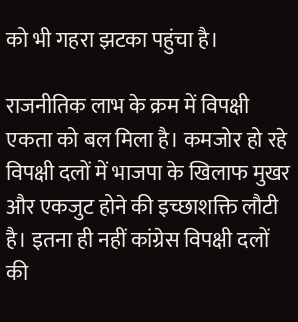को भी गहरा झटका पहुंचा है।

राजनीतिक लाभ के क्रम में विपक्षी एकता को बल मिला है। कमजोर हो रहे विपक्षी दलों में भाजपा के खिलाफ मुखर और एकजुट होने की इच्छाशक्ति लौटी है। इतना ही नहीं कांग्रेस विपक्षी दलों की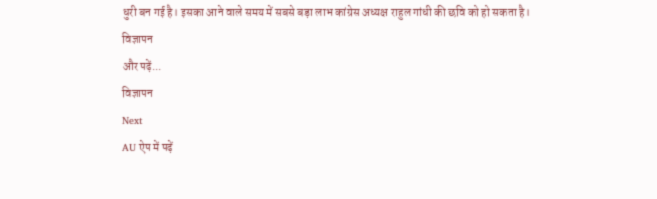धुरी बन गई है। इसका आने वाले समय में सबसे बड़ा लाभ कांग्रेस अध्यक्ष राहुल गांधी की छवि को हो सकता है।
विज्ञापन
और पढ़ें...
विज्ञापन
Next
AU ऐप में पढ़ें